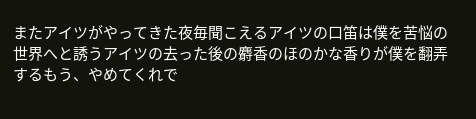またアイツがやってきた夜毎聞こえるアイツの口笛は僕を苦悩の世界へと誘うアイツの去った後の麝香のほのかな香りが僕を翻弄するもう、やめてくれで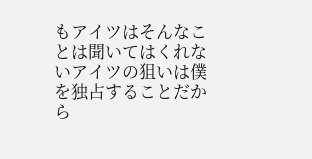もアイツはそんなことは聞いてはくれないアイツの狙いは僕を独占することだから